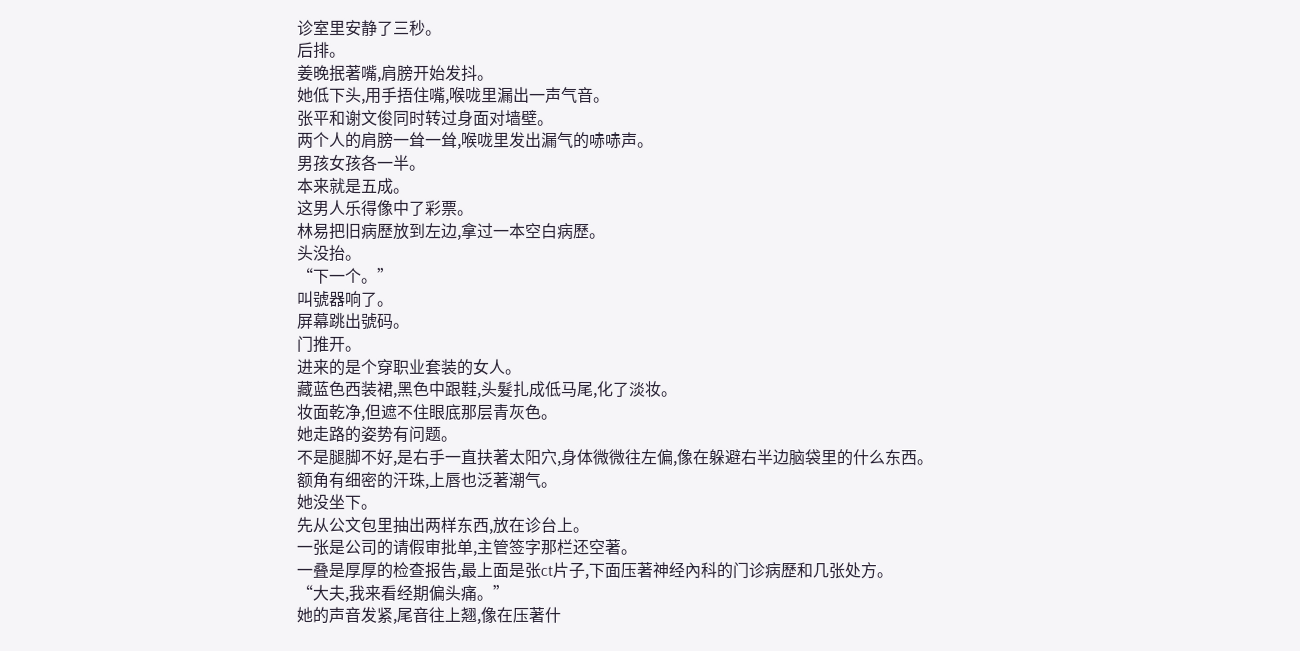诊室里安静了三秒。
后排。
姜晚抿著嘴,肩膀开始发抖。
她低下头,用手捂住嘴,喉咙里漏出一声气音。
张平和谢文俊同时转过身面对墙壁。
两个人的肩膀一耸一耸,喉咙里发出漏气的哧哧声。
男孩女孩各一半。
本来就是五成。
这男人乐得像中了彩票。
林易把旧病歷放到左边,拿过一本空白病歷。
头没抬。
“下一个。”
叫號器响了。
屏幕跳出號码。
门推开。
进来的是个穿职业套装的女人。
藏蓝色西装裙,黑色中跟鞋,头髮扎成低马尾,化了淡妆。
妆面乾净,但遮不住眼底那层青灰色。
她走路的姿势有问题。
不是腿脚不好,是右手一直扶著太阳穴,身体微微往左偏,像在躲避右半边脑袋里的什么东西。
额角有细密的汗珠,上唇也泛著潮气。
她没坐下。
先从公文包里抽出两样东西,放在诊台上。
一张是公司的请假审批单,主管签字那栏还空著。
一叠是厚厚的检查报告,最上面是张ct片子,下面压著神经內科的门诊病歷和几张处方。
“大夫,我来看经期偏头痛。”
她的声音发紧,尾音往上翘,像在压著什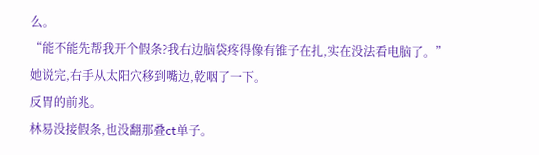么。
“能不能先帮我开个假条?我右边脑袋疼得像有锥子在扎,实在没法看电脑了。”
她说完,右手从太阳穴移到嘴边,乾咽了一下。
反胃的前兆。
林易没接假条,也没翻那叠ct单子。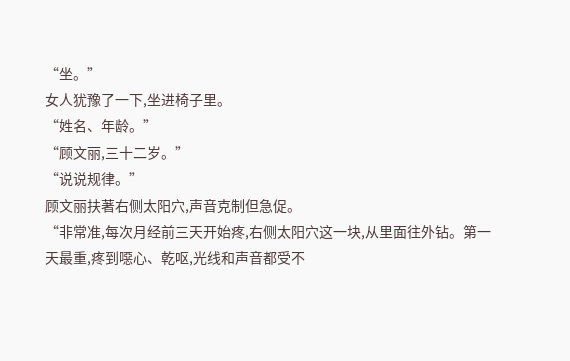“坐。”
女人犹豫了一下,坐进椅子里。
“姓名、年龄。”
“顾文丽,三十二岁。”
“说说规律。”
顾文丽扶著右侧太阳穴,声音克制但急促。
“非常准,每次月经前三天开始疼,右侧太阳穴这一块,从里面往外钻。第一天最重,疼到噁心、乾呕,光线和声音都受不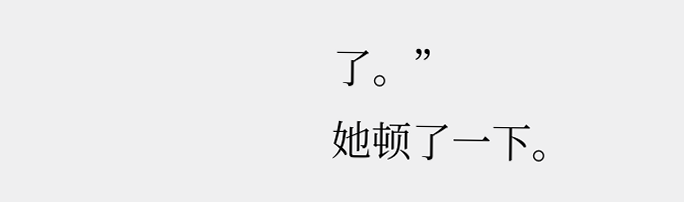了。”
她顿了一下。